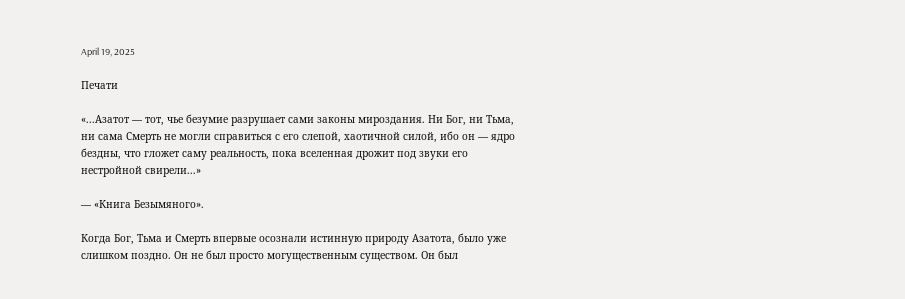April 19, 2025

Печати

«...Азатот — тот, чье безумие разрушает сами законы мироздания. Ни Бог, ни Тьма, ни сама Смерть не могли справиться с его слепой, хаотичной силой, ибо он — ядро бездны, что гложет саму реальность, пока вселенная дрожит под звуки его нестройной свирели...»

— «Книга Безымяного».

Когда Бог, Тьма и Смерть впервые осознали истинную природу Азатота, было уже слишком поздно. Он не был просто могущественным существом. Он был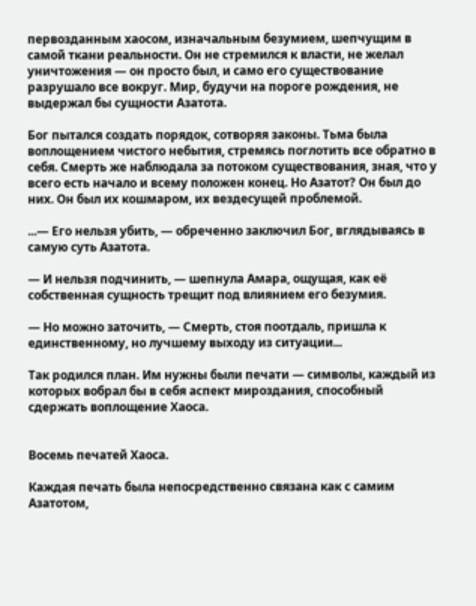первозданным хаосом, изначальным безумием, шепчущим в самой ткани реальности. Он не стремился к власти, не желал уничтожения — он просто был, и само его существование разрушало все вокруг. Мир, будучи на пороге рождения, не выдержал бы сущности Азатота.

Бог пытался создать порядок, сотворяя законы. Тьма была воплощением чистого небытия, стремясь поглотить все обратно в себя. Смерть же наблюдала за потоком существования, зная, что у всего есть начало и всему положен конец. Но Азатот? Он был до них. Он был их кошмаром, их вездесущей проблемой.

...— Его нельзя убить, — обреченно заключил Бог, вглядываясь в самую суть Азатота.

— И нельзя подчинить, — шепнула Амара, ощущая, как её собственная сущность трещит под влиянием его безумия.

— Но можно заточить, — Смерть, стоя поотдаль, пришла к единственному, но лучшему выходу из ситуации...

Так родился план. Им нужны были печати — символы, каждый из которых вобрал бы в себя аспект мироздания, способный сдержать воплощение Хаоса.


Восемь печатей Хаоса.

Каждая печать была непосредственно связана как с самим Азатотом,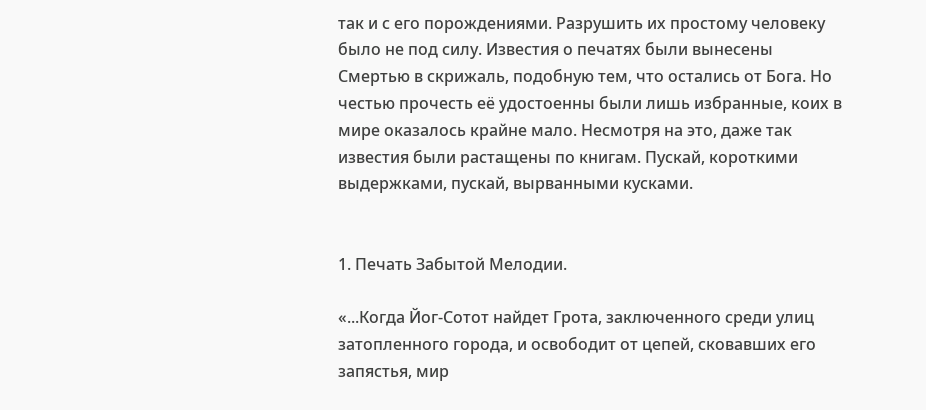так и с его порождениями. Разрушить их простому человеку было не под силу. Известия о печатях были вынесены Смертью в скрижаль, подобную тем, что остались от Бога. Но честью прочесть её удостоенны были лишь избранные, коих в мире оказалось крайне мало. Несмотря на это, даже так известия были растащены по книгам. Пускай, короткими выдержками, пускай, вырванными кусками.


1. Печать Забытой Мелодии.

«...Когда Йог-Сотот найдет Грота, заключенного среди улиц затопленного города, и освободит от цепей, сковавших его запястья, мир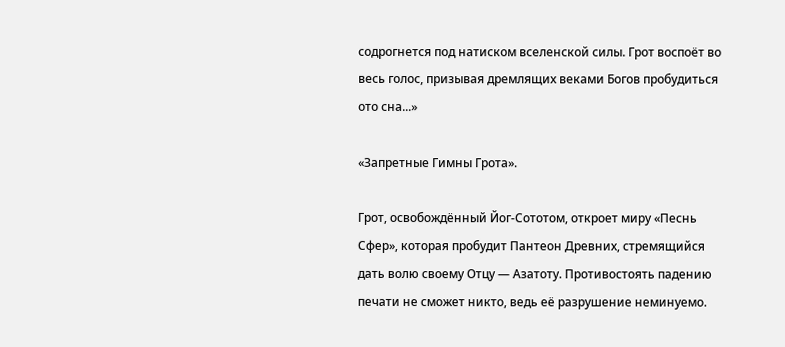содрогнется под натиском вселенской силы. Грот воспоёт во весь голос, призывая дремлящих веками Богов пробудиться ото сна...»

«Запретные Гимны Грота».

Грот, освобождённый Йог-Сототом, откроет миру «Песнь Сфер», которая пробудит Пантеон Древних, стремящийся дать волю своему Отцу — Азатоту. Противостоять падению печати не сможет никто, ведь её разрушение неминуемо.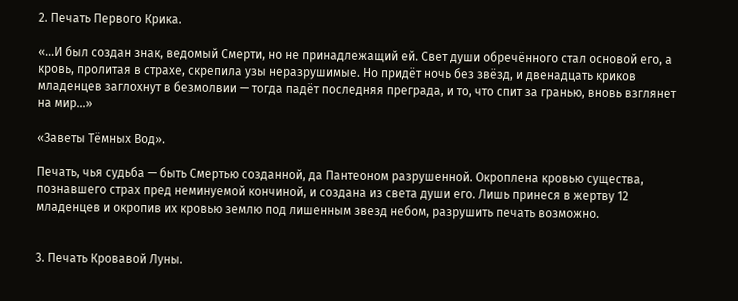2. Печать Первого Крика.

«...И был создан знак, ведомый Смерти, но не принадлежащий ей. Свет души обречённого стал основой его, а кровь, пролитая в страхе, скрепила узы неразрушимые. Но придёт ночь без звёзд, и двенадцать криков младенцев заглохнут в безмолвии — тогда падёт последняя преграда, и то, что спит за гранью, вновь взглянет на мир...»

«Заветы Тёмных Вод».

Печать, чья судьба — быть Смертью созданной, да Пантеоном разрушенной. Окроплена кровью существа, познавшего страх пред неминуемой кончиной, и создана из света души его. Лишь принеся в жертву 12 младенцев и окропив их кровью землю под лишенным звезд небом, разрушить печать возможно.


3. Печать Кровавой Луны.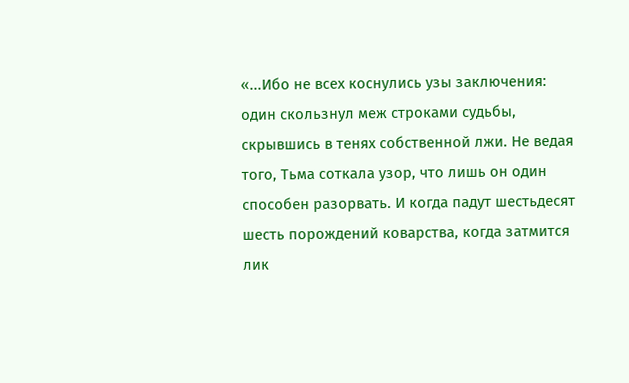«...Ибо не всех коснулись узы заключения: один скользнул меж строками судьбы, скрывшись в тенях собственной лжи. Не ведая того, Тьма соткала узор, что лишь он один способен разорвать. И когда падут шестьдесят шесть порождений коварства, когда затмится лик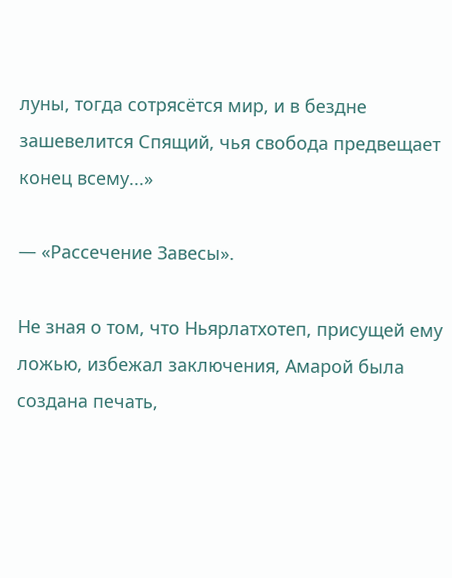луны, тогда сотрясётся мир, и в бездне зашевелится Спящий, чья свобода предвещает конец всему...»

— «Рассечение Завесы».

Не зная о том, что Ньярлатхотеп, присущей ему ложью, избежал заключения, Амарой была создана печать,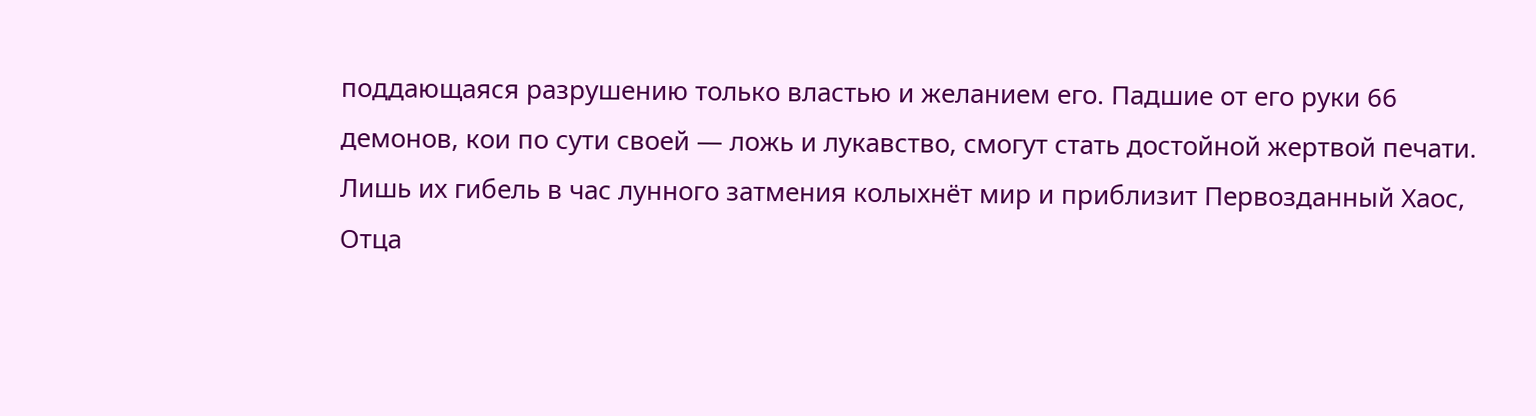поддающаяся разрушению только властью и желанием его. Падшие от его руки 66 демонов, кои по сути своей — ложь и лукавство, смогут стать достойной жертвой печати. Лишь их гибель в час лунного затмения колыхнёт мир и приблизит Первозданный Хаос, Отца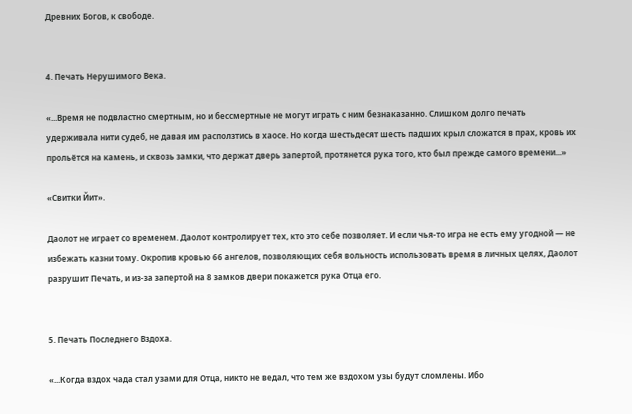Древних Богов, к свободе.


4. Печать Нерушимого Века.

«...Время не подвластно смертным, но и бессмертные не могут играть с ним безнаказанно. Слишком долго печать удерживала нити судеб, не давая им расползтись в хаосе. Но когда шестьдесят шесть падших крыл сложатся в прах, кровь их прольётся на камень, и сквозь замки, что держат дверь запертой, протянется рука того, кто был прежде самого времени...»

«Свитки Йит».

Даолот не играет со временем. Даолот контролирует тех, кто это себе позволяет. И если чья-то игра не есть ему угодной — не избежать казни тому. Окропив кровью 66 ангелов, позволяющих себя вольность использовать время в личных целях, Даолот разрушит Печать, и из-за запертой на 8 замков двери покажется рука Отца его.


5. Печать Последнего Вздоха.

«...Когда вздох чада стал узами для Отца, никто не ведал, что тем же вздохом узы будут сломлены. Ибо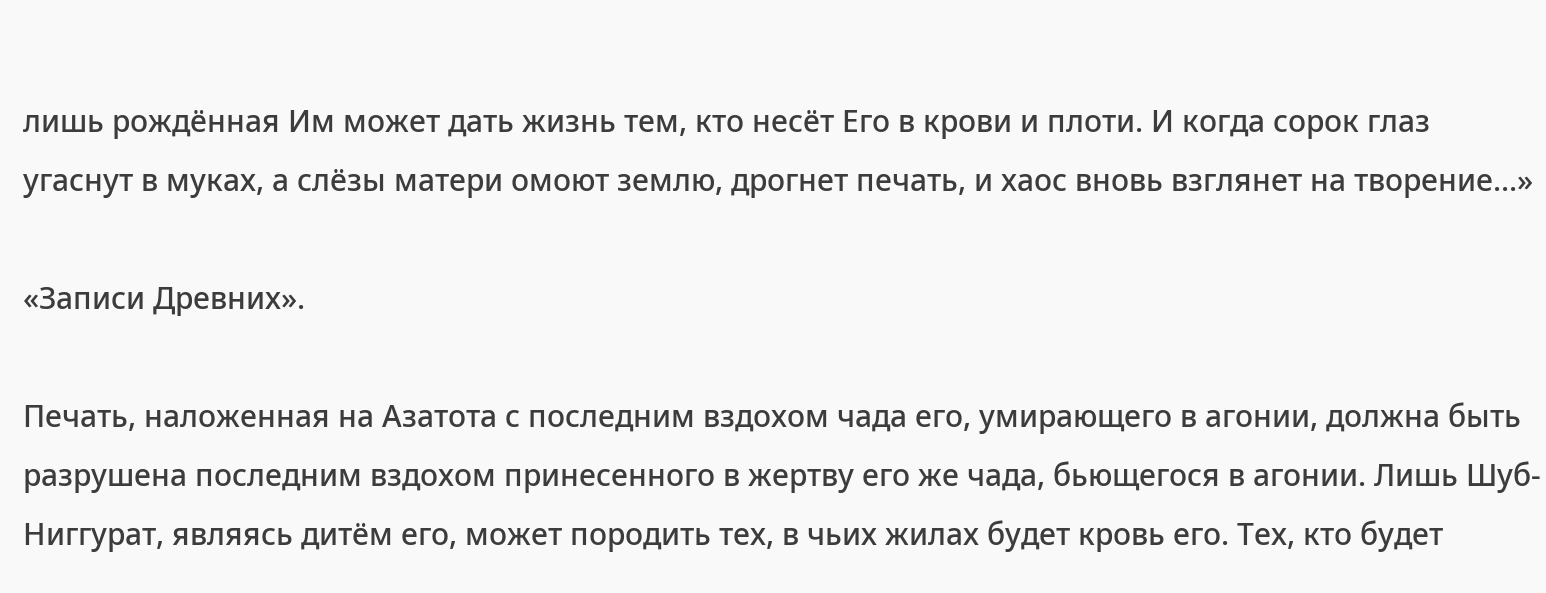лишь рождённая Им может дать жизнь тем, кто несёт Его в крови и плоти. И когда сорок глаз угаснут в муках, а слёзы матери омоют землю, дрогнет печать, и хаос вновь взглянет на творение...»

«Записи Древних».

Печать, наложенная на Азатота с последним вздохом чада его, умирающего в агонии, должна быть разрушена последним вздохом принесенного в жертву его же чада, бьющегося в агонии. Лишь Шуб-Ниггурат, являясь дитём его, может породить тех, в чьих жилах будет кровь его. Тех, кто будет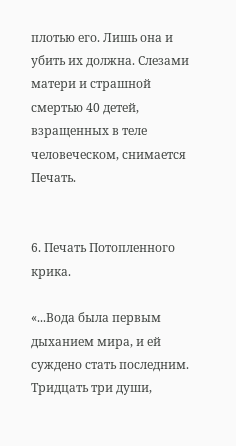плотью его. Лишь она и убить их должна. Слезами матери и страшной смертью 40 детей, взращенных в теле человеческом, снимается Печать.


6. Печать Потопленного крика.

«...Вода была первым дыханием мира, и ей суждено стать последним. Тридцать три души,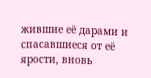жившие её дарами и спасавшиеся от её ярости, вновь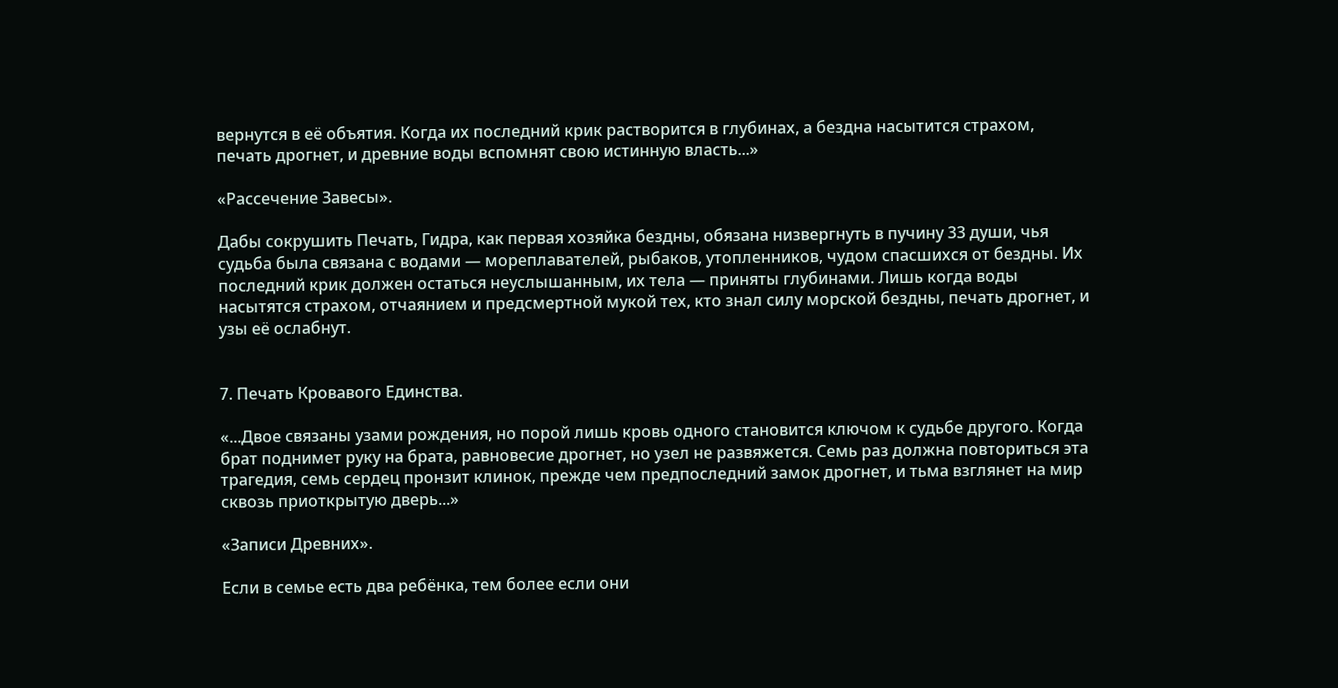вернутся в её объятия. Когда их последний крик растворится в глубинах, а бездна насытится страхом, печать дрогнет, и древние воды вспомнят свою истинную власть...»

«Рассечение Завесы».

Дабы сокрушить Печать, Гидра, как первая хозяйка бездны, обязана низвергнуть в пучину 33 души, чья судьба была связана с водами — мореплавателей, рыбаков, утопленников, чудом спасшихся от бездны. Их последний крик должен остаться неуслышанным, их тела — приняты глубинами. Лишь когда воды насытятся страхом, отчаянием и предсмертной мукой тех, кто знал силу морской бездны, печать дрогнет, и узы её ослабнут.


7. Печать Кровавого Единства.

«...Двое связаны узами рождения, но порой лишь кровь одного становится ключом к судьбе другого. Когда брат поднимет руку на брата, равновесие дрогнет, но узел не развяжется. Семь раз должна повториться эта трагедия, семь сердец пронзит клинок, прежде чем предпоследний замок дрогнет, и тьма взглянет на мир сквозь приоткрытую дверь...»

«Записи Древних».

Если в семье есть два ребёнка, тем более если они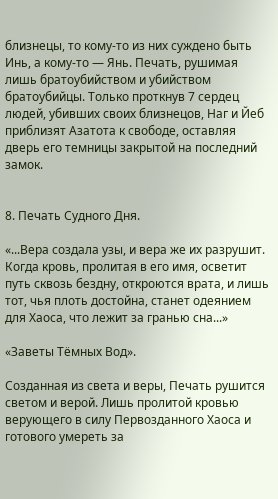близнецы, то кому-то из них суждено быть Инь, а кому-то — Янь. Печать, рушимая лишь братоубийством и убийством братоубийцы. Только проткнув 7 сердец людей, убивших своих близнецов, Наг и Йеб приблизят Азатота к свободе, оставляя дверь его темницы закрытой на последний замок.


8. Печать Судного Дня.

«...Вера создала узы, и вера же их разрушит. Когда кровь, пролитая в его имя, осветит путь сквозь бездну, откроются врата, и лишь тот, чья плоть достойна, станет одеянием для Хаоса, что лежит за гранью сна...»

«Заветы Тёмных Вод».

Созданная из света и веры, Печать рушится светом и верой. Лишь пролитой кровью верующего в силу Первозданного Хаоса и готового умереть за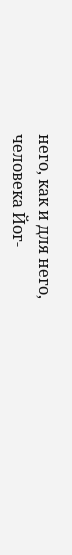него, как и для него, человека Йог-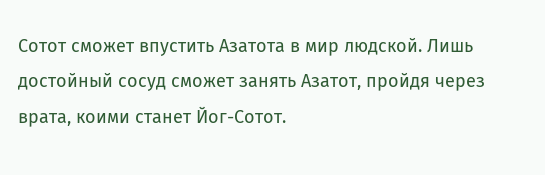Сотот сможет впустить Азатота в мир людской. Лишь достойный сосуд сможет занять Азатот, пройдя через врата, коими станет Йог-Сотот.